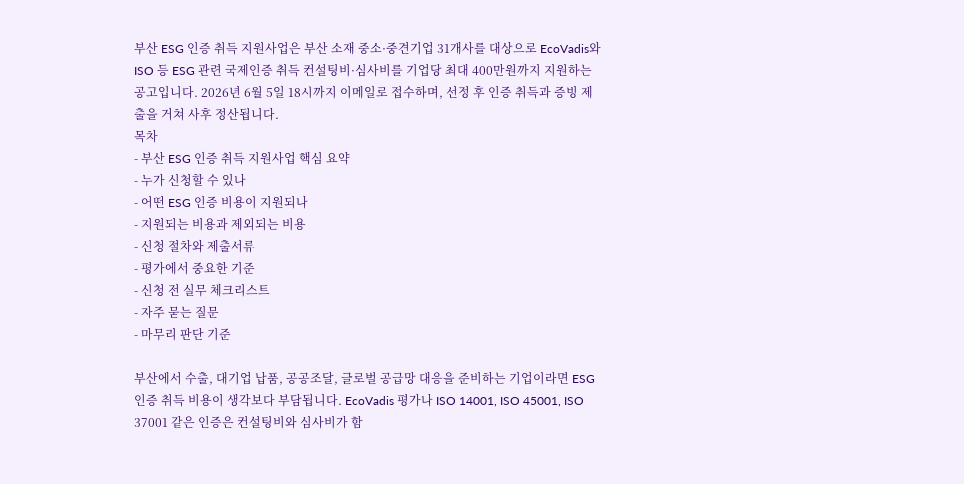부산 ESG 인증 취득 지원사업은 부산 소재 중소·중견기업 31개사를 대상으로 EcoVadis와 ISO 등 ESG 관련 국제인증 취득 컨설팅비·심사비를 기업당 최대 400만원까지 지원하는 공고입니다. 2026년 6월 5일 18시까지 이메일로 접수하며, 선정 후 인증 취득과 증빙 제출을 거쳐 사후 정산됩니다.
목차
- 부산 ESG 인증 취득 지원사업 핵심 요약
- 누가 신청할 수 있나
- 어떤 ESG 인증 비용이 지원되나
- 지원되는 비용과 제외되는 비용
- 신청 절차와 제출서류
- 평가에서 중요한 기준
- 신청 전 실무 체크리스트
- 자주 묻는 질문
- 마무리 판단 기준

부산에서 수출, 대기업 납품, 공공조달, 글로벌 공급망 대응을 준비하는 기업이라면 ESG 인증 취득 비용이 생각보다 부담됩니다. EcoVadis 평가나 ISO 14001, ISO 45001, ISO 37001 같은 인증은 컨설팅비와 심사비가 함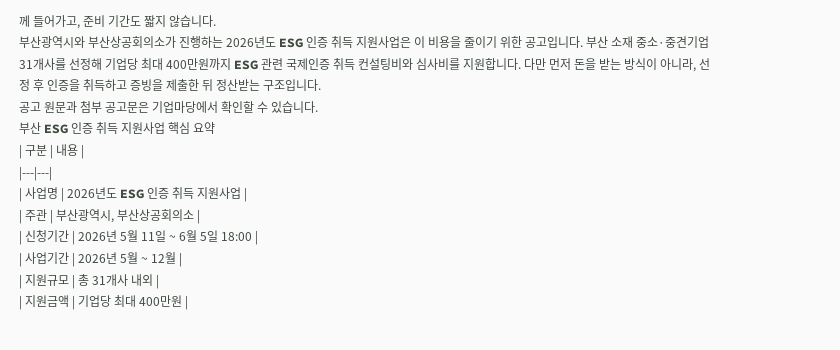께 들어가고, 준비 기간도 짧지 않습니다.
부산광역시와 부산상공회의소가 진행하는 2026년도 ESG 인증 취득 지원사업은 이 비용을 줄이기 위한 공고입니다. 부산 소재 중소·중견기업 31개사를 선정해 기업당 최대 400만원까지 ESG 관련 국제인증 취득 컨설팅비와 심사비를 지원합니다. 다만 먼저 돈을 받는 방식이 아니라, 선정 후 인증을 취득하고 증빙을 제출한 뒤 정산받는 구조입니다.
공고 원문과 첨부 공고문은 기업마당에서 확인할 수 있습니다.
부산 ESG 인증 취득 지원사업 핵심 요약
| 구분 | 내용 |
|---|---|
| 사업명 | 2026년도 ESG 인증 취득 지원사업 |
| 주관 | 부산광역시, 부산상공회의소 |
| 신청기간 | 2026년 5월 11일 ~ 6월 5일 18:00 |
| 사업기간 | 2026년 5월 ~ 12월 |
| 지원규모 | 총 31개사 내외 |
| 지원금액 | 기업당 최대 400만원 |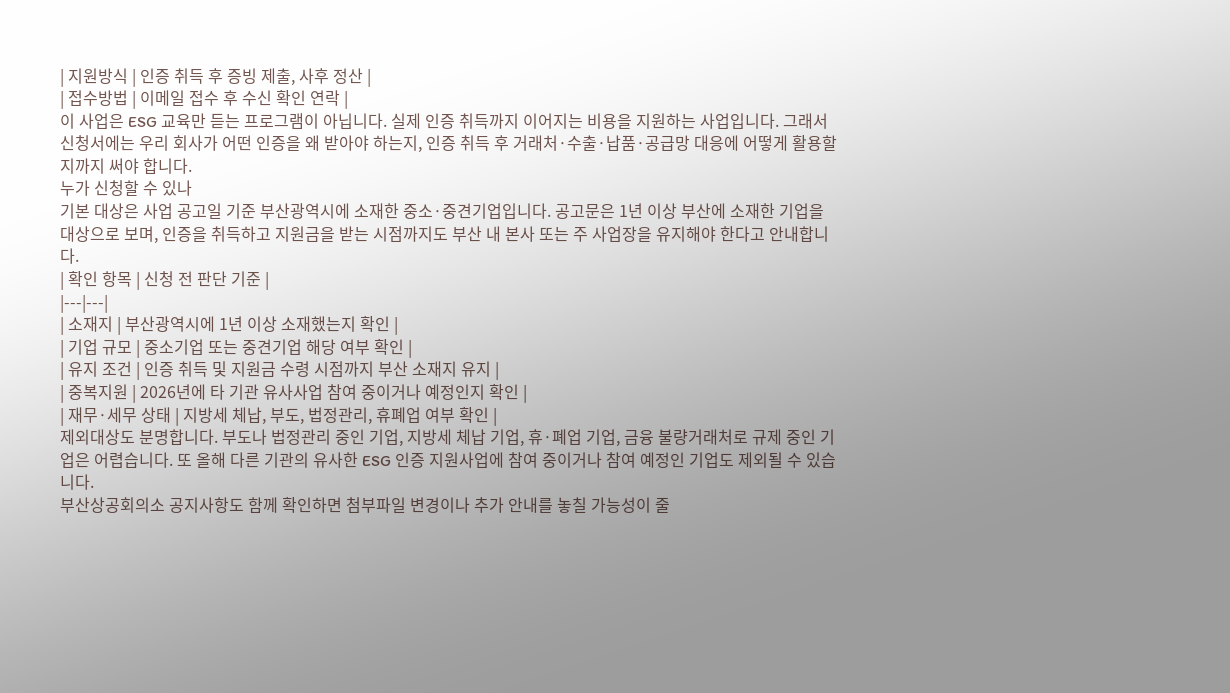| 지원방식 | 인증 취득 후 증빙 제출, 사후 정산 |
| 접수방법 | 이메일 접수 후 수신 확인 연락 |
이 사업은 ESG 교육만 듣는 프로그램이 아닙니다. 실제 인증 취득까지 이어지는 비용을 지원하는 사업입니다. 그래서 신청서에는 우리 회사가 어떤 인증을 왜 받아야 하는지, 인증 취득 후 거래처·수출·납품·공급망 대응에 어떻게 활용할지까지 써야 합니다.
누가 신청할 수 있나
기본 대상은 사업 공고일 기준 부산광역시에 소재한 중소·중견기업입니다. 공고문은 1년 이상 부산에 소재한 기업을 대상으로 보며, 인증을 취득하고 지원금을 받는 시점까지도 부산 내 본사 또는 주 사업장을 유지해야 한다고 안내합니다.
| 확인 항목 | 신청 전 판단 기준 |
|---|---|
| 소재지 | 부산광역시에 1년 이상 소재했는지 확인 |
| 기업 규모 | 중소기업 또는 중견기업 해당 여부 확인 |
| 유지 조건 | 인증 취득 및 지원금 수령 시점까지 부산 소재지 유지 |
| 중복지원 | 2026년에 타 기관 유사사업 참여 중이거나 예정인지 확인 |
| 재무·세무 상태 | 지방세 체납, 부도, 법정관리, 휴폐업 여부 확인 |
제외대상도 분명합니다. 부도나 법정관리 중인 기업, 지방세 체납 기업, 휴·폐업 기업, 금융 불량거래처로 규제 중인 기업은 어렵습니다. 또 올해 다른 기관의 유사한 ESG 인증 지원사업에 참여 중이거나 참여 예정인 기업도 제외될 수 있습니다.
부산상공회의소 공지사항도 함께 확인하면 첨부파일 변경이나 추가 안내를 놓칠 가능성이 줄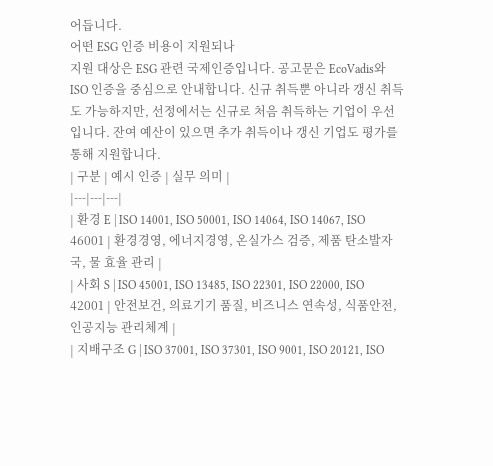어듭니다.
어떤 ESG 인증 비용이 지원되나
지원 대상은 ESG 관련 국제인증입니다. 공고문은 EcoVadis와 ISO 인증을 중심으로 안내합니다. 신규 취득뿐 아니라 갱신 취득도 가능하지만, 선정에서는 신규로 처음 취득하는 기업이 우선입니다. 잔여 예산이 있으면 추가 취득이나 갱신 기업도 평가를 통해 지원합니다.
| 구분 | 예시 인증 | 실무 의미 |
|---|---|---|
| 환경 E | ISO 14001, ISO 50001, ISO 14064, ISO 14067, ISO 46001 | 환경경영, 에너지경영, 온실가스 검증, 제품 탄소발자국, 물 효율 관리 |
| 사회 S | ISO 45001, ISO 13485, ISO 22301, ISO 22000, ISO 42001 | 안전보건, 의료기기 품질, 비즈니스 연속성, 식품안전, 인공지능 관리체계 |
| 지배구조 G | ISO 37001, ISO 37301, ISO 9001, ISO 20121, ISO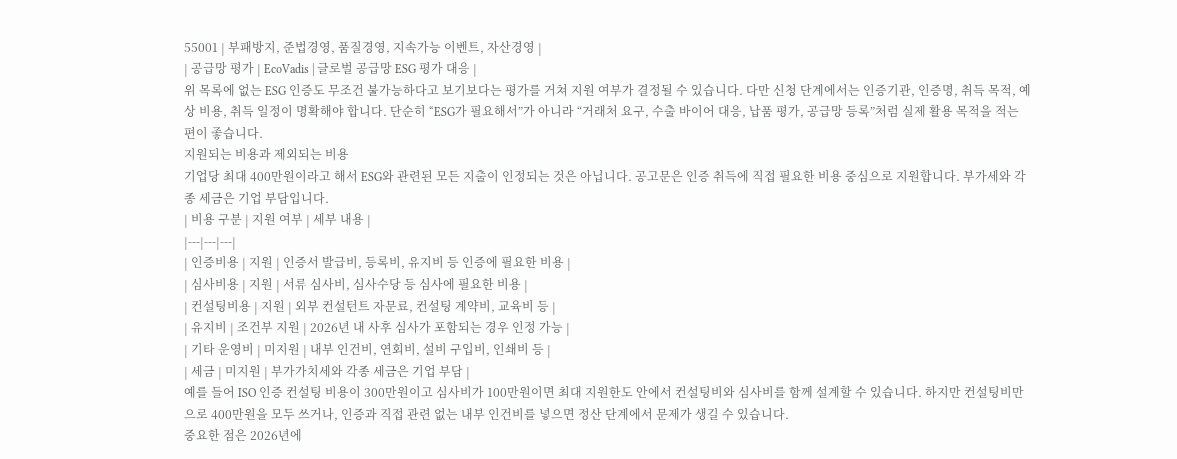55001 | 부패방지, 준법경영, 품질경영, 지속가능 이벤트, 자산경영 |
| 공급망 평가 | EcoVadis | 글로벌 공급망 ESG 평가 대응 |
위 목록에 없는 ESG 인증도 무조건 불가능하다고 보기보다는 평가를 거쳐 지원 여부가 결정될 수 있습니다. 다만 신청 단계에서는 인증기관, 인증명, 취득 목적, 예상 비용, 취득 일정이 명확해야 합니다. 단순히 “ESG가 필요해서”가 아니라 “거래처 요구, 수출 바이어 대응, 납품 평가, 공급망 등록”처럼 실제 활용 목적을 적는 편이 좋습니다.
지원되는 비용과 제외되는 비용
기업당 최대 400만원이라고 해서 ESG와 관련된 모든 지출이 인정되는 것은 아닙니다. 공고문은 인증 취득에 직접 필요한 비용 중심으로 지원합니다. 부가세와 각종 세금은 기업 부담입니다.
| 비용 구분 | 지원 여부 | 세부 내용 |
|---|---|---|
| 인증비용 | 지원 | 인증서 발급비, 등록비, 유지비 등 인증에 필요한 비용 |
| 심사비용 | 지원 | 서류 심사비, 심사수당 등 심사에 필요한 비용 |
| 컨설팅비용 | 지원 | 외부 컨설턴트 자문료, 컨설팅 계약비, 교육비 등 |
| 유지비 | 조건부 지원 | 2026년 내 사후 심사가 포함되는 경우 인정 가능 |
| 기타 운영비 | 미지원 | 내부 인건비, 연회비, 설비 구입비, 인쇄비 등 |
| 세금 | 미지원 | 부가가치세와 각종 세금은 기업 부담 |
예를 들어 ISO 인증 컨설팅 비용이 300만원이고 심사비가 100만원이면 최대 지원한도 안에서 컨설팅비와 심사비를 함께 설계할 수 있습니다. 하지만 컨설팅비만으로 400만원을 모두 쓰거나, 인증과 직접 관련 없는 내부 인건비를 넣으면 정산 단계에서 문제가 생길 수 있습니다.
중요한 점은 2026년에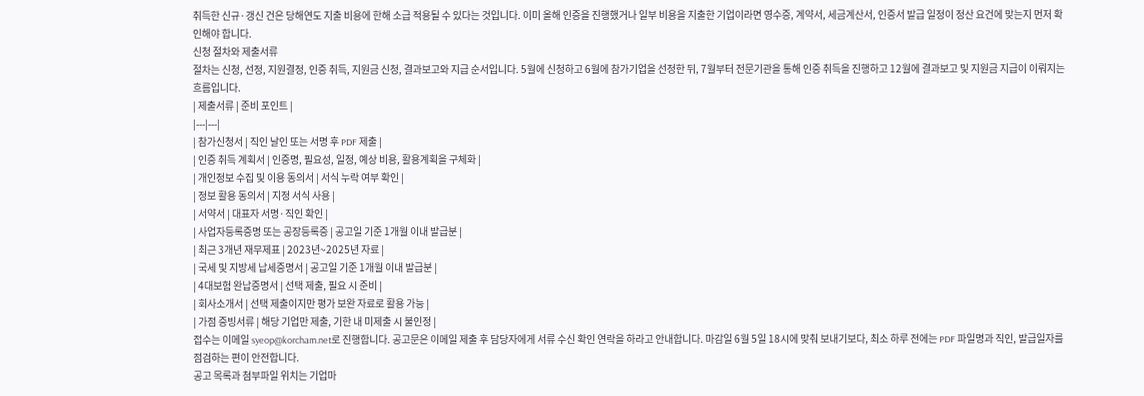취득한 신규·갱신 건은 당해연도 지출 비용에 한해 소급 적용될 수 있다는 것입니다. 이미 올해 인증을 진행했거나 일부 비용을 지출한 기업이라면 영수증, 계약서, 세금계산서, 인증서 발급 일정이 정산 요건에 맞는지 먼저 확인해야 합니다.
신청 절차와 제출서류
절차는 신청, 선정, 지원결정, 인증 취득, 지원금 신청, 결과보고와 지급 순서입니다. 5월에 신청하고 6월에 참가기업을 선정한 뒤, 7월부터 전문기관을 통해 인증 취득을 진행하고 12월에 결과보고 및 지원금 지급이 이뤄지는 흐름입니다.
| 제출서류 | 준비 포인트 |
|---|---|
| 참가신청서 | 직인 날인 또는 서명 후 PDF 제출 |
| 인증 취득 계획서 | 인증명, 필요성, 일정, 예상 비용, 활용계획을 구체화 |
| 개인정보 수집 및 이용 동의서 | 서식 누락 여부 확인 |
| 정보 활용 동의서 | 지정 서식 사용 |
| 서약서 | 대표자 서명·직인 확인 |
| 사업자등록증명 또는 공장등록증 | 공고일 기준 1개월 이내 발급분 |
| 최근 3개년 재무제표 | 2023년~2025년 자료 |
| 국세 및 지방세 납세증명서 | 공고일 기준 1개월 이내 발급분 |
| 4대보험 완납증명서 | 선택 제출, 필요 시 준비 |
| 회사소개서 | 선택 제출이지만 평가 보완 자료로 활용 가능 |
| 가점 증빙서류 | 해당 기업만 제출, 기한 내 미제출 시 불인정 |
접수는 이메일 syeop@korcham.net로 진행합니다. 공고문은 이메일 제출 후 담당자에게 서류 수신 확인 연락을 하라고 안내합니다. 마감일 6월 5일 18시에 맞춰 보내기보다, 최소 하루 전에는 PDF 파일명과 직인, 발급일자를 점검하는 편이 안전합니다.
공고 목록과 첨부파일 위치는 기업마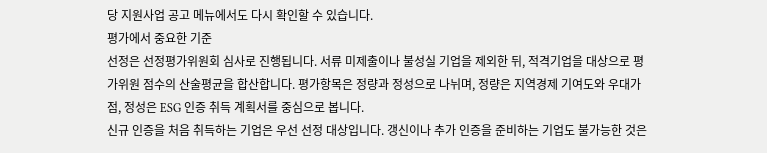당 지원사업 공고 메뉴에서도 다시 확인할 수 있습니다.
평가에서 중요한 기준
선정은 선정평가위원회 심사로 진행됩니다. 서류 미제출이나 불성실 기업을 제외한 뒤, 적격기업을 대상으로 평가위원 점수의 산술평균을 합산합니다. 평가항목은 정량과 정성으로 나뉘며, 정량은 지역경제 기여도와 우대가점, 정성은 ESG 인증 취득 계획서를 중심으로 봅니다.
신규 인증을 처음 취득하는 기업은 우선 선정 대상입니다. 갱신이나 추가 인증을 준비하는 기업도 불가능한 것은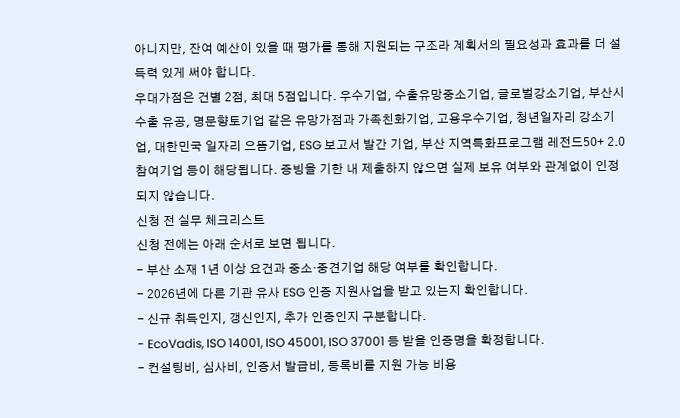아니지만, 잔여 예산이 있을 때 평가를 통해 지원되는 구조라 계획서의 필요성과 효과를 더 설득력 있게 써야 합니다.
우대가점은 건별 2점, 최대 5점입니다. 우수기업, 수출유망중소기업, 글로벌강소기업, 부산시 수출 유공, 명문향토기업 같은 유망가점과 가족친화기업, 고용우수기업, 청년일자리 강소기업, 대한민국 일자리 으뜸기업, ESG 보고서 발간 기업, 부산 지역특화프로그램 레전드50+ 2.0 참여기업 등이 해당됩니다. 증빙을 기한 내 제출하지 않으면 실제 보유 여부와 관계없이 인정되지 않습니다.
신청 전 실무 체크리스트
신청 전에는 아래 순서로 보면 됩니다.
- 부산 소재 1년 이상 요건과 중소·중견기업 해당 여부를 확인합니다.
- 2026년에 다른 기관 유사 ESG 인증 지원사업을 받고 있는지 확인합니다.
- 신규 취득인지, 갱신인지, 추가 인증인지 구분합니다.
- EcoVadis, ISO 14001, ISO 45001, ISO 37001 등 받을 인증명을 확정합니다.
- 컨설팅비, 심사비, 인증서 발급비, 등록비를 지원 가능 비용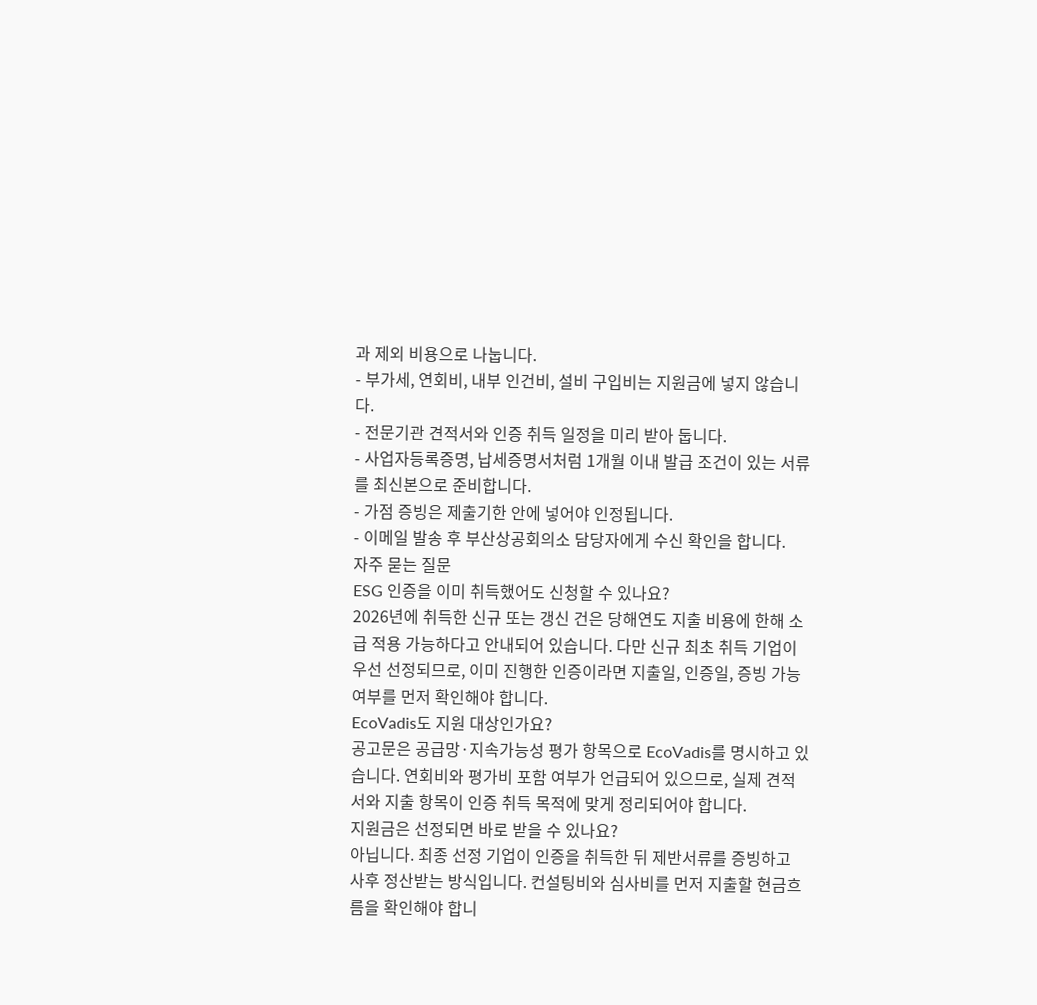과 제외 비용으로 나눕니다.
- 부가세, 연회비, 내부 인건비, 설비 구입비는 지원금에 넣지 않습니다.
- 전문기관 견적서와 인증 취득 일정을 미리 받아 둡니다.
- 사업자등록증명, 납세증명서처럼 1개월 이내 발급 조건이 있는 서류를 최신본으로 준비합니다.
- 가점 증빙은 제출기한 안에 넣어야 인정됩니다.
- 이메일 발송 후 부산상공회의소 담당자에게 수신 확인을 합니다.
자주 묻는 질문
ESG 인증을 이미 취득했어도 신청할 수 있나요?
2026년에 취득한 신규 또는 갱신 건은 당해연도 지출 비용에 한해 소급 적용 가능하다고 안내되어 있습니다. 다만 신규 최초 취득 기업이 우선 선정되므로, 이미 진행한 인증이라면 지출일, 인증일, 증빙 가능 여부를 먼저 확인해야 합니다.
EcoVadis도 지원 대상인가요?
공고문은 공급망·지속가능성 평가 항목으로 EcoVadis를 명시하고 있습니다. 연회비와 평가비 포함 여부가 언급되어 있으므로, 실제 견적서와 지출 항목이 인증 취득 목적에 맞게 정리되어야 합니다.
지원금은 선정되면 바로 받을 수 있나요?
아닙니다. 최종 선정 기업이 인증을 취득한 뒤 제반서류를 증빙하고 사후 정산받는 방식입니다. 컨설팅비와 심사비를 먼저 지출할 현금흐름을 확인해야 합니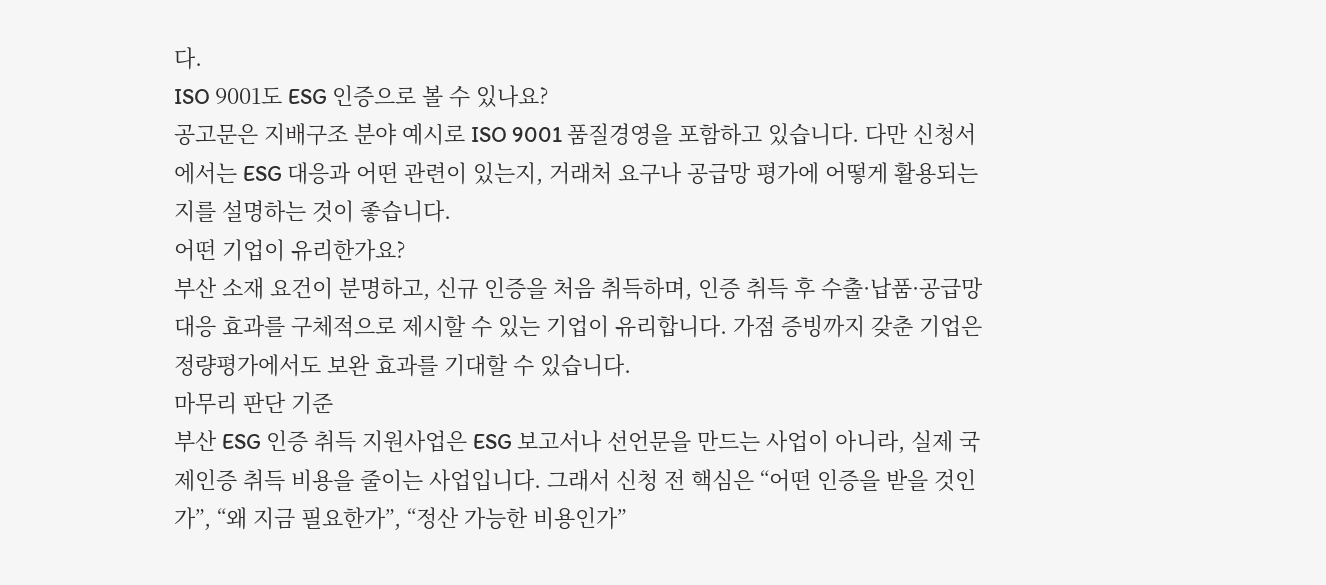다.
ISO 9001도 ESG 인증으로 볼 수 있나요?
공고문은 지배구조 분야 예시로 ISO 9001 품질경영을 포함하고 있습니다. 다만 신청서에서는 ESG 대응과 어떤 관련이 있는지, 거래처 요구나 공급망 평가에 어떻게 활용되는지를 설명하는 것이 좋습니다.
어떤 기업이 유리한가요?
부산 소재 요건이 분명하고, 신규 인증을 처음 취득하며, 인증 취득 후 수출·납품·공급망 대응 효과를 구체적으로 제시할 수 있는 기업이 유리합니다. 가점 증빙까지 갖춘 기업은 정량평가에서도 보완 효과를 기대할 수 있습니다.
마무리 판단 기준
부산 ESG 인증 취득 지원사업은 ESG 보고서나 선언문을 만드는 사업이 아니라, 실제 국제인증 취득 비용을 줄이는 사업입니다. 그래서 신청 전 핵심은 “어떤 인증을 받을 것인가”, “왜 지금 필요한가”, “정산 가능한 비용인가”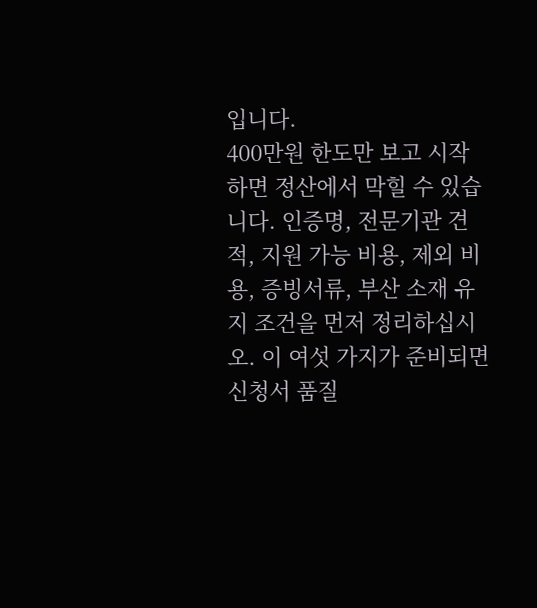입니다.
400만원 한도만 보고 시작하면 정산에서 막힐 수 있습니다. 인증명, 전문기관 견적, 지원 가능 비용, 제외 비용, 증빙서류, 부산 소재 유지 조건을 먼저 정리하십시오. 이 여섯 가지가 준비되면 신청서 품질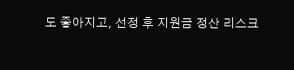도 좋아지고, 선정 후 지원금 정산 리스크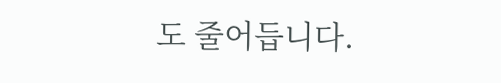도 줄어듭니다.